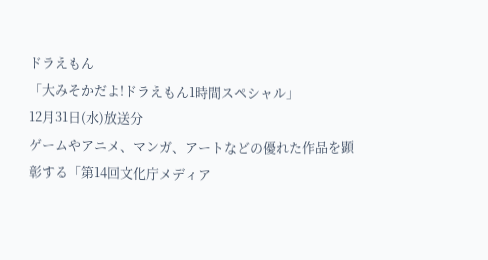ドラえもん
「大みそかだよ!ドラえもん1時間スペシャル」
12月31日(水)放送分
ゲームやアニメ、マンガ、アートなどの優れた作品を顕彰する「第14回文化庁メディア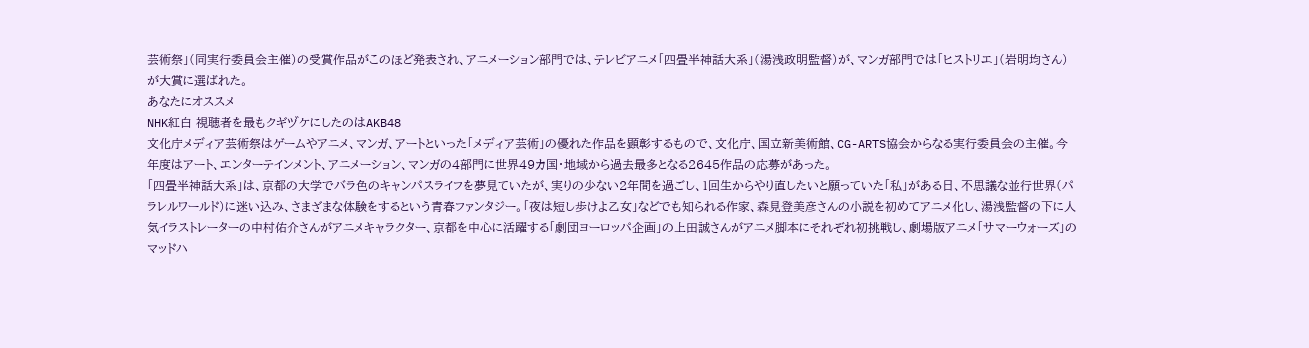芸術祭」(同実行委員会主催)の受賞作品がこのほど発表され、アニメーション部門では、テレビアニメ「四畳半神話大系」(湯浅政明監督)が、マンガ部門では「ヒストリエ」(岩明均さん)が大賞に選ばれた。
あなたにオススメ
NHK紅白 視聴者を最もクギヅケにしたのはAKB48
文化庁メディア芸術祭はゲームやアニメ、マンガ、アートといった「メディア芸術」の優れた作品を顕彰するもので、文化庁、国立新美術館、CG-ARTS協会からなる実行委員会の主催。今年度はアート、エンターテインメント、アニメーション、マンガの4部門に世界49カ国・地域から過去最多となる2645作品の応募があった。
「四畳半神話大系」は、京都の大学でバラ色のキャンパスライフを夢見ていたが、実りの少ない2年間を過ごし、1回生からやり直したいと願っていた「私」がある日、不思議な並行世界(パラレルワールド)に迷い込み、さまざまな体験をするという青春ファンタジー。「夜は短し歩けよ乙女」などでも知られる作家、森見登美彦さんの小説を初めてアニメ化し、湯浅監督の下に人気イラストレーターの中村佑介さんがアニメキャラクター、京都を中心に活躍する「劇団ヨーロッパ企画」の上田誠さんがアニメ脚本にそれぞれ初挑戦し、劇場版アニメ「サマーウォーズ」のマッドハ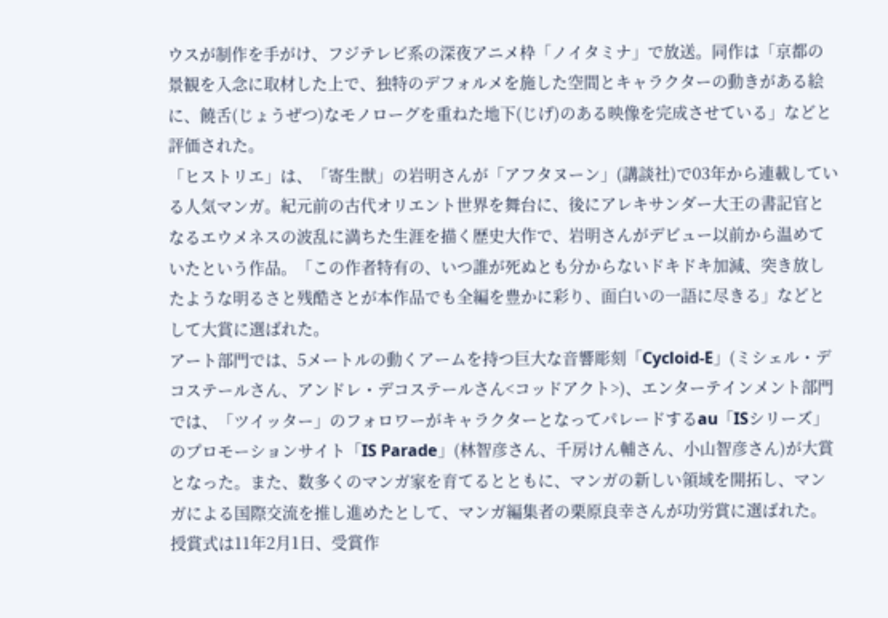ウスが制作を手がけ、フジテレビ系の深夜アニメ枠「ノイタミナ」で放送。同作は「京都の景観を入念に取材した上で、独特のデフォルメを施した空間とキャラクターの動きがある絵に、饒舌(じょうぜつ)なモノローグを重ねた地下(じげ)のある映像を完成させている」などと評価された。
「ヒストリエ」は、「寄生獣」の岩明さんが「アフタヌーン」(講談社)で03年から連載している人気マンガ。紀元前の古代オリエント世界を舞台に、後にアレキサンダー大王の書記官となるエウメネスの波乱に満ちた生涯を描く歴史大作で、岩明さんがデビュー以前から温めていたという作品。「この作者特有の、いつ誰が死ぬとも分からないドキドキ加減、突き放したような明るさと残酷さとが本作品でも全編を豊かに彩り、面白いの一語に尽きる」などとして大賞に選ばれた。
アート部門では、5メートルの動くアームを持つ巨大な音響彫刻「Cycloid-E」(ミシェル・デコステールさん、アンドレ・デコステールさん<コッドアクト>)、エンターテインメント部門では、「ツイッター」のフォロワーがキャラクターとなってパレードするau「ISシリーズ」のプロモーションサイト「IS Parade」(林智彦さん、千房けん輔さん、小山智彦さん)が大賞となった。また、数多くのマンガ家を育てるとともに、マンガの新しい領域を開拓し、マンガによる国際交流を推し進めたとして、マンガ編集者の栗原良幸さんが功労賞に選ばれた。
授賞式は11年2月1日、受賞作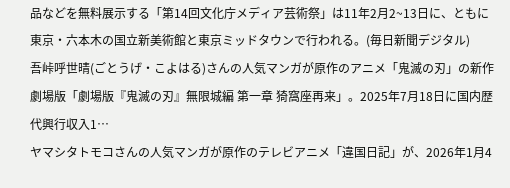品などを無料展示する「第14回文化庁メディア芸術祭」は11年2月2~13日に、ともに東京・六本木の国立新美術館と東京ミッドタウンで行われる。(毎日新聞デジタル)
吾峠呼世晴(ごとうげ・こよはる)さんの人気マンガが原作のアニメ「鬼滅の刃」の新作劇場版「劇場版『鬼滅の刃』無限城編 第一章 猗窩座再来」。2025年7月18日に国内歴代興行収入1…
ヤマシタトモコさんの人気マンガが原作のテレビアニメ「違国日記」が、2026年1月4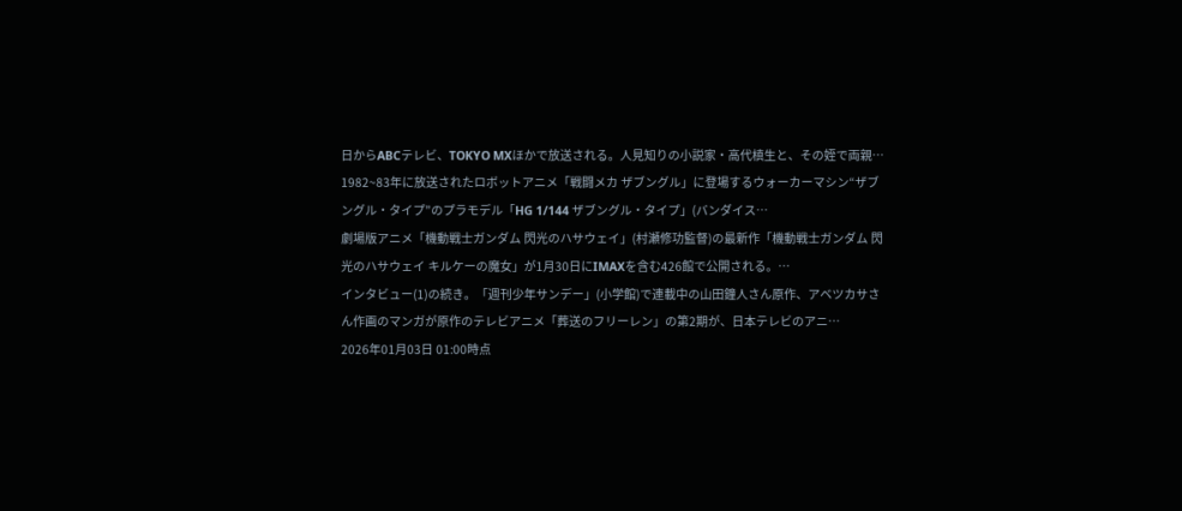日からABCテレビ、TOKYO MXほかで放送される。人見知りの小説家・高代槙生と、その姪で両親…
1982~83年に放送されたロボットアニメ「戦闘メカ ザブングル」に登場するウォーカーマシン“ザブングル・タイプ”のプラモデル「HG 1/144 ザブングル・タイプ」(バンダイス…
劇場版アニメ「機動戦士ガンダム 閃光のハサウェイ」(村瀬修功監督)の最新作「機動戦士ガンダム 閃光のハサウェイ キルケーの魔女」が1月30日にIMAXを含む426館で公開される。…
インタビュー(1)の続き。「週刊少年サンデー」(小学館)で連載中の山田鐘人さん原作、アベツカサさん作画のマンガが原作のテレビアニメ「葬送のフリーレン」の第2期が、日本テレビのアニ…
2026年01月03日 01:00時点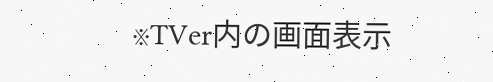※TVer内の画面表示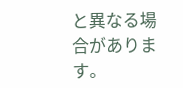と異なる場合があります。